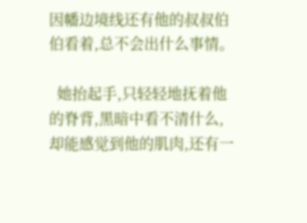因幡边境线还有他的叔叔伯伯看着,总不会出什么事情。

  她抬起手,只轻轻地抚着他的脊背,黑暗中看不清什么,却能感觉到他的肌肉,还有一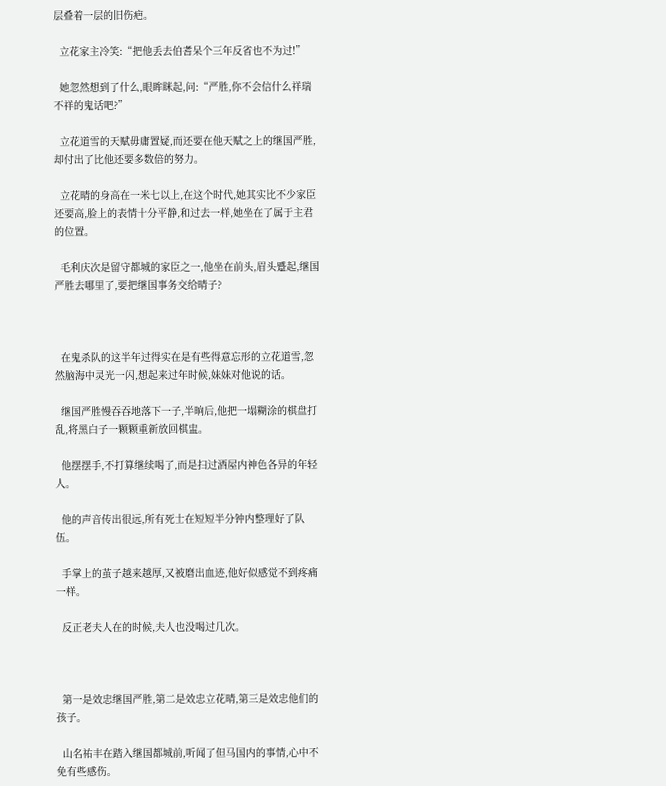层叠着一层的旧伤疤。

  立花家主冷笑:“把他丢去伯耆呆个三年反省也不为过!”

  她忽然想到了什么,眼眸眯起,问:“严胜,你不会信什么祥瑞不祥的鬼话吧?”

  立花道雪的天赋毋庸置疑,而还要在他天赋之上的继国严胜,却付出了比他还要多数倍的努力。

  立花晴的身高在一米七以上,在这个时代,她其实比不少家臣还要高,脸上的表情十分平静,和过去一样,她坐在了属于主君的位置。

  毛利庆次是留守都城的家臣之一,他坐在前头,眉头蹙起,继国严胜去哪里了,要把继国事务交给晴子?



  在鬼杀队的这半年过得实在是有些得意忘形的立花道雪,忽然脑海中灵光一闪,想起来过年时候,妹妹对他说的话。

  继国严胜慢吞吞地落下一子,半晌后,他把一塌糊涂的棋盘打乱,将黑白子一颗颗重新放回棋盅。

  他摆摆手,不打算继续喝了,而是扫过酒屋内神色各异的年轻人。

  他的声音传出很远,所有死士在短短半分钟内整理好了队伍。

  手掌上的茧子越来越厚,又被磨出血迹,他好似感觉不到疼痛一样。

  反正老夫人在的时候,夫人也没喝过几次。



  第一是效忠继国严胜,第二是效忠立花晴,第三是效忠他们的孩子。

  山名祐丰在踏入继国都城前,听闻了但马国内的事情,心中不免有些感伤。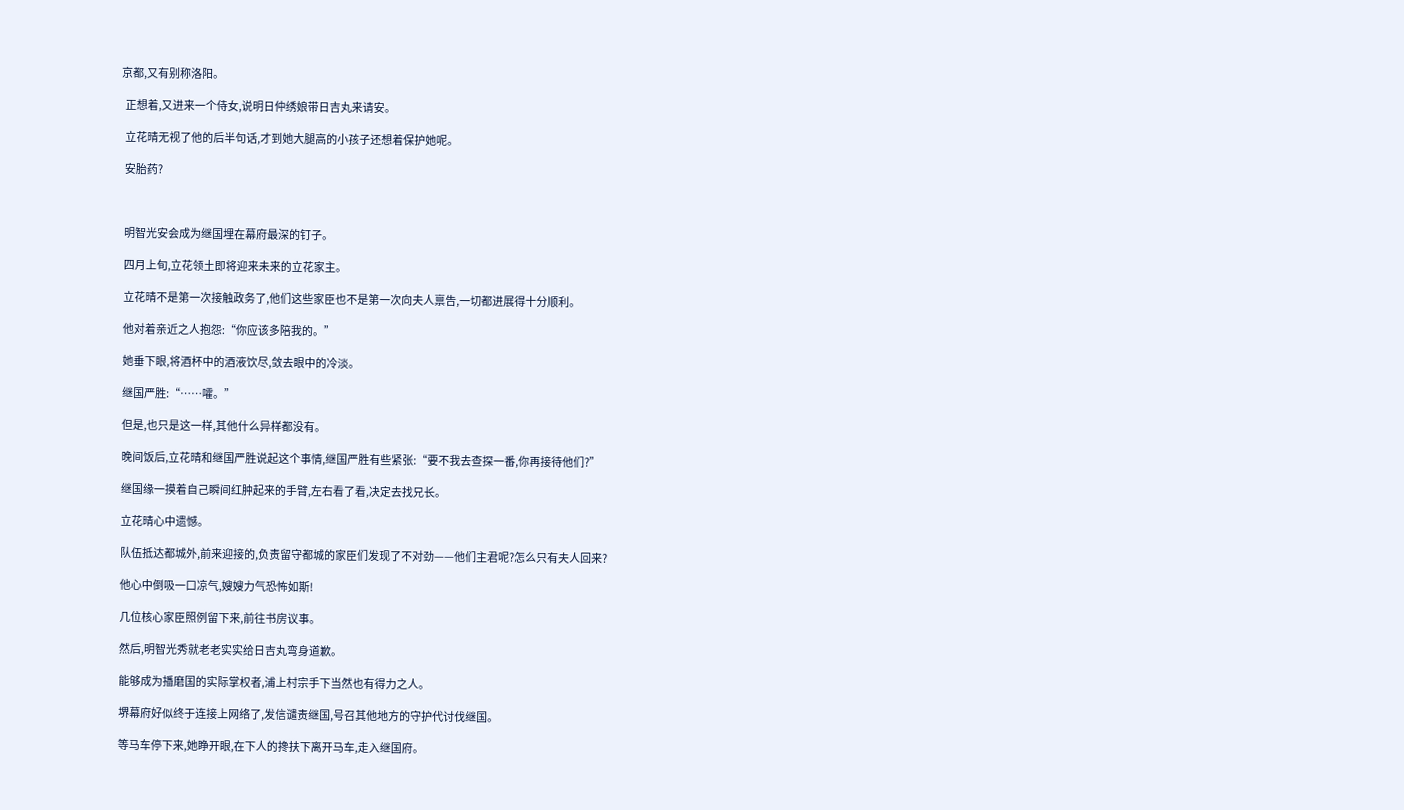京都,又有别称洛阳。

  正想着,又进来一个侍女,说明日仲绣娘带日吉丸来请安。

  立花晴无视了他的后半句话,才到她大腿高的小孩子还想着保护她呢。

  安胎药?



  明智光安会成为继国埋在幕府最深的钉子。

  四月上旬,立花领土即将迎来未来的立花家主。

  立花晴不是第一次接触政务了,他们这些家臣也不是第一次向夫人禀告,一切都进展得十分顺利。

  他对着亲近之人抱怨:“你应该多陪我的。”

  她垂下眼,将酒杯中的酒液饮尽,敛去眼中的冷淡。

  继国严胜:“……嚯。”

  但是,也只是这一样,其他什么异样都没有。

  晚间饭后,立花晴和继国严胜说起这个事情,继国严胜有些紧张:“要不我去查探一番,你再接待他们?”

  继国缘一摸着自己瞬间红肿起来的手臂,左右看了看,决定去找兄长。

  立花晴心中遗憾。

  队伍抵达都城外,前来迎接的,负责留守都城的家臣们发现了不对劲——他们主君呢?怎么只有夫人回来?

  他心中倒吸一口凉气,嫂嫂力气恐怖如斯!

  几位核心家臣照例留下来,前往书房议事。

  然后,明智光秀就老老实实给日吉丸弯身道歉。

  能够成为播磨国的实际掌权者,浦上村宗手下当然也有得力之人。

  堺幕府好似终于连接上网络了,发信谴责继国,号召其他地方的守护代讨伐继国。

  等马车停下来,她睁开眼,在下人的搀扶下离开马车,走入继国府。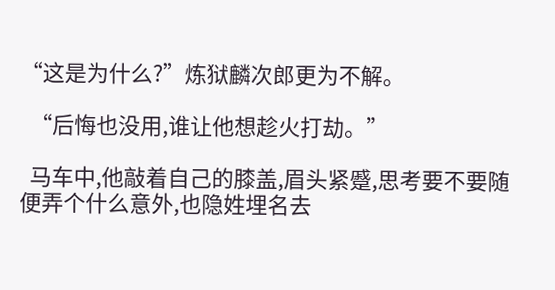“这是为什么?”炼狱麟次郎更为不解。

  “后悔也没用,谁让他想趁火打劫。”

  马车中,他敲着自己的膝盖,眉头紧蹙,思考要不要随便弄个什么意外,也隐姓埋名去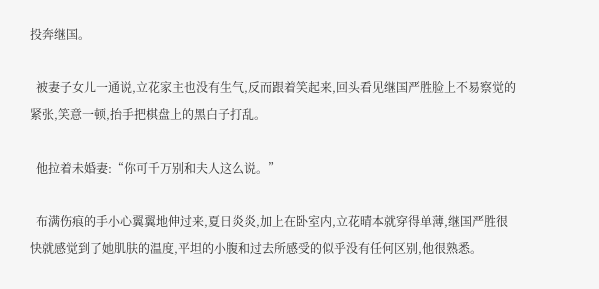投奔继国。

  被妻子女儿一通说,立花家主也没有生气,反而跟着笑起来,回头看见继国严胜脸上不易察觉的紧张,笑意一顿,抬手把棋盘上的黑白子打乱。

  他拉着未婚妻:“你可千万别和夫人这么说。”

  布满伤痕的手小心翼翼地伸过来,夏日炎炎,加上在卧室内,立花晴本就穿得单薄,继国严胜很快就感觉到了她肌肤的温度,平坦的小腹和过去所感受的似乎没有任何区别,他很熟悉。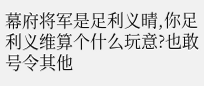幕府将军是足利义晴,你足利义维算个什么玩意?也敢号令其他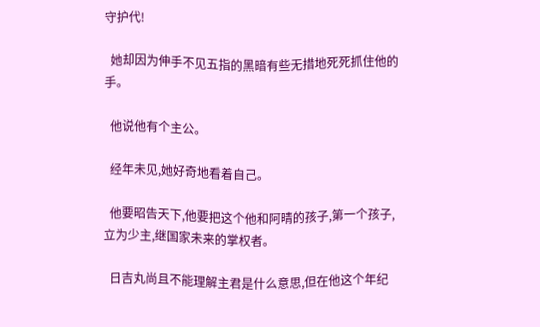守护代!

  她却因为伸手不见五指的黑暗有些无措地死死抓住他的手。

  他说他有个主公。

  经年未见,她好奇地看着自己。

  他要昭告天下,他要把这个他和阿晴的孩子,第一个孩子,立为少主,继国家未来的掌权者。

  日吉丸尚且不能理解主君是什么意思,但在他这个年纪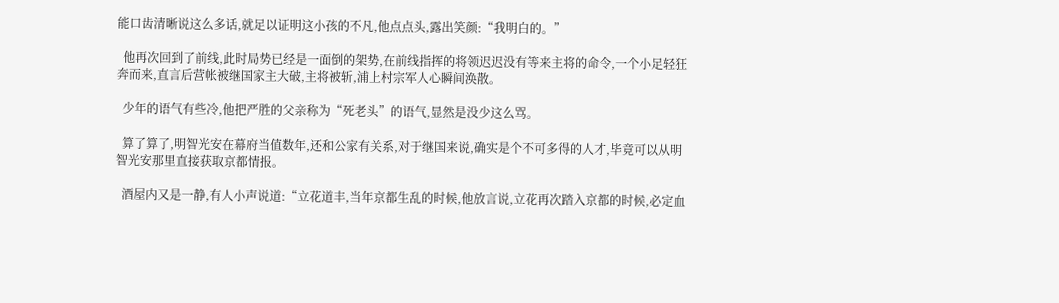能口齿清晰说这么多话,就足以证明这小孩的不凡,他点点头,露出笑颜:“我明白的。”

  他再次回到了前线,此时局势已经是一面倒的架势,在前线指挥的将领迟迟没有等来主将的命令,一个小足轻狂奔而来,直言后营帐被继国家主大破,主将被斩,浦上村宗军人心瞬间涣散。

  少年的语气有些冷,他把严胜的父亲称为“死老头”的语气,显然是没少这么骂。

  算了算了,明智光安在幕府当值数年,还和公家有关系,对于继国来说,确实是个不可多得的人才,毕竟可以从明智光安那里直接获取京都情报。

  酒屋内又是一静,有人小声说道:“立花道丰,当年京都生乱的时候,他放言说,立花再次踏入京都的时候,必定血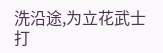洗沿途,为立花武士打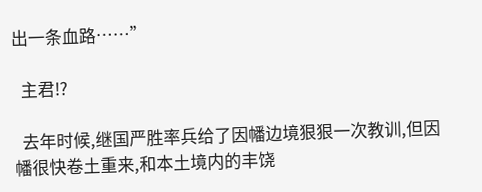出一条血路……”

  主君!?

  去年时候,继国严胜率兵给了因幡边境狠狠一次教训,但因幡很快卷土重来,和本土境内的丰饶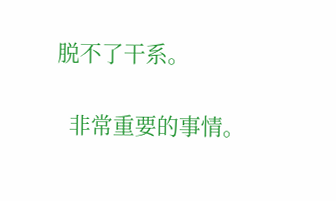脱不了干系。

  非常重要的事情。